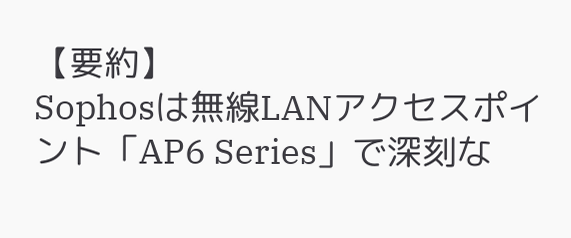【要約】
Sophosは無線LANアクセスポイント「AP6 Series」で深刻な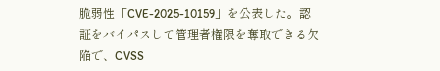脆弱性「CVE-2025-10159」を公表した。認証をバイパスして管理者権限を奪取できる欠陥で、CVSS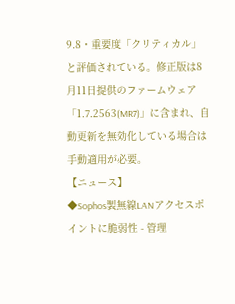9.8・重要度「クリティカル」と評価されている。修正版は8月11日提供のファームウェア「1.7.2563(MR7)」に含まれ、自動更新を無効化している場合は手動適用が必要。
【ニュース】
◆Sophos製無線LANアクセスポイントに脆弱性 - 管理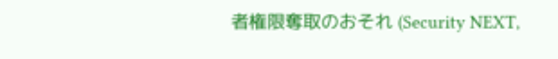者権限奪取のおそれ (Security NEXT,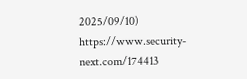2025/09/10)
https://www.security-next.com/174413